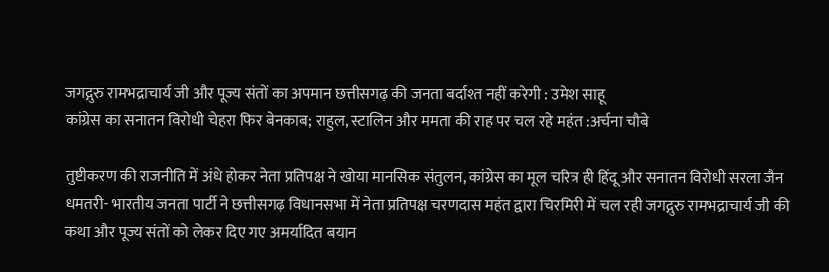जगद्गुरु रामभद्राचार्य जी और पूज्य संतों का अपमान छत्तीसगढ़ की जनता बर्दाश्त नहीं करेगी : उमेश साहू
कांग्रेस का सनातन विरोधी चेहरा फिर बेनकाब; राहुल, स्टालिन और ममता की राह पर चल रहे महंत :अर्चना चौबे

तुष्टीकरण की राजनीति में अंधे होकर नेता प्रतिपक्ष ने खोया मानसिक संतुलन, कांग्रेस का मूल चरित्र ही हिंदू और सनातन विरोधी सरला जैन
धमतरी- भारतीय जनता पार्टी ने छत्तीसगढ़ विधानसभा में नेता प्रतिपक्ष चरणदास महंत द्वारा चिरमिरी में चल रही जगद्गुरु रामभद्राचार्य जी की कथा और पूज्य संतों को लेकर दिए गए अमर्यादित बयान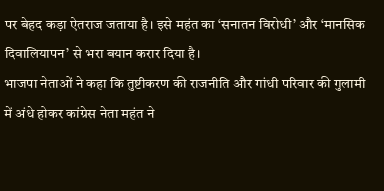पर बेहद कड़ा ऐतराज जताया है। इसे महंत का ‘सनातन विरोधी’ और ‘मानसिक दिवालियापन’ से भरा बयान करार दिया है।
भाजपा नेताओं ने कहा कि तुष्टीकरण की राजनीति और गांधी परिवार की गुलामी में अंधे होकर कांग्रेस नेता महंत ने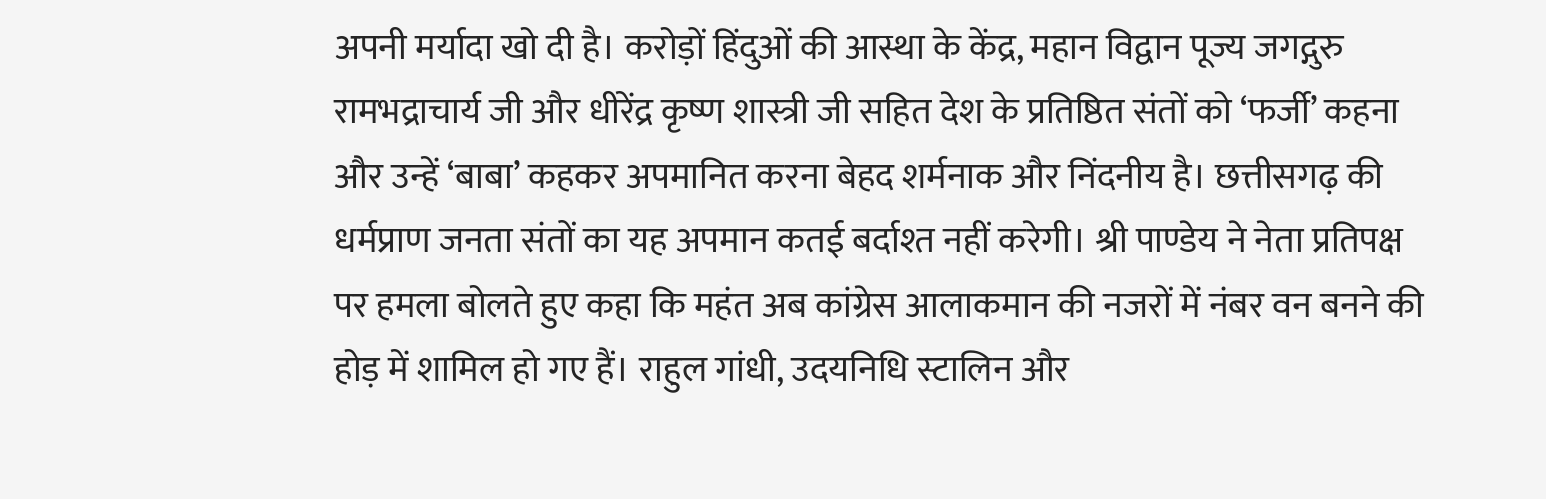अपनी मर्यादा खो दी है। करोड़ों हिंदुओं की आस्था के केंद्र, महान विद्वान पूज्य जगद्गुरु रामभद्राचार्य जी और धीरेंद्र कृष्ण शास्त्री जी सहित देश के प्रतिष्ठित संतों को ‘फर्जी’ कहना और उन्हें ‘बाबा’ कहकर अपमानित करना बेहद शर्मनाक और निंदनीय है। छत्तीसगढ़ की धर्मप्राण जनता संतों का यह अपमान कतई बर्दाश्त नहीं करेगी। श्री पाण्डेय ने नेता प्रतिपक्ष पर हमला बोलते हुए कहा कि महंत अब कांग्रेस आलाकमान की नजरों में नंबर वन बनने की होड़ में शामिल हो गए हैं। राहुल गांधी, उदयनिधि स्टालिन और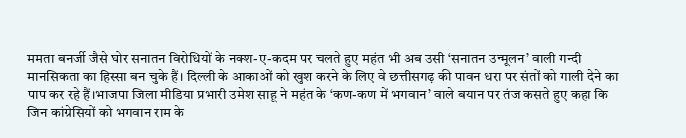ममता बनर्जी जैसे घोर सनातन विरोधियों के नक्श-ए-कदम पर चलते हुए महंत भी अब उसी ‘सनातन उन्मूलन’ वाली गन्दी मानसिकता का हिस्सा बन चुके हैं। दिल्ली के आकाओं को खुश करने के लिए वे छत्तीसगढ़ की पावन धरा पर संतों को गाली देने का पाप कर रहे हैं।भाजपा जिला मीडिया प्रभारी उमेश साहू ने महंत के ‘कण-कण में भगवान’ वाले बयान पर तंज कसते हुए कहा कि जिन कांग्रेसियों को भगवान राम के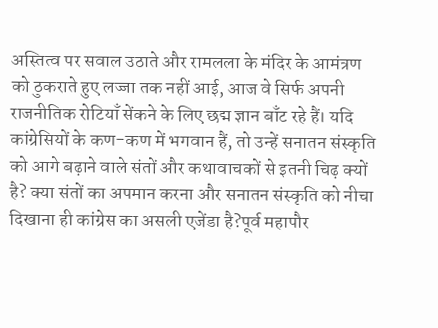अस्तित्व पर सवाल उठाते और रामलला के मंदिर के आमंत्रण को ठुकराते हुए लज्जा तक नहीं आई, आज वे सिर्फ अपनी राजनीतिक रोटियाँ सेंकने के लिए छद्म ज्ञान बाँट रहे हैं। यदि कांग्रेसियों के कण-कण में भगवान हैं, तो उन्हें सनातन संस्कृति को आगे बढ़ाने वाले संतों और कथावाचकों से इतनी चिढ़ क्यों है? क्या संतों का अपमान करना और सनातन संस्कृति को नीचा दिखाना ही कांग्रेस का असली एजेंडा है?पूर्व महापौर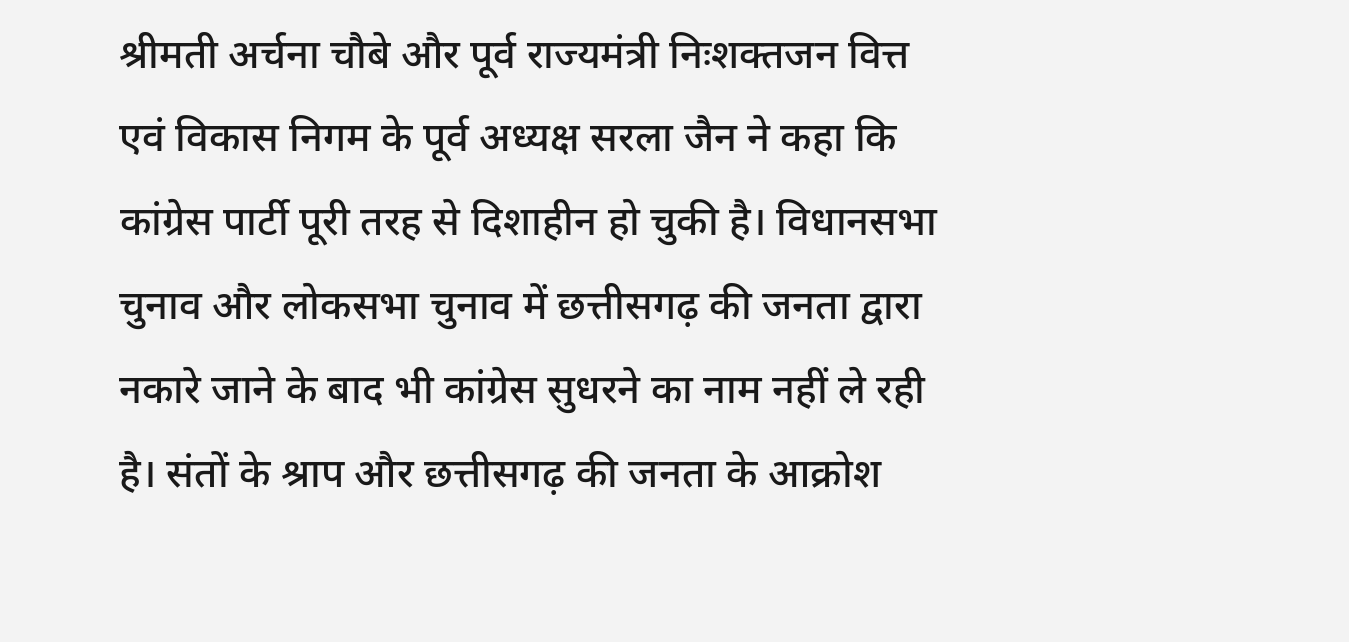श्रीमती अर्चना चौबे और पूर्व राज्यमंत्री निःशक्तजन वित्त एवं विकास निगम के पूर्व अध्यक्ष सरला जैन ने कहा कि कांग्रेस पार्टी पूरी तरह से दिशाहीन हो चुकी है। विधानसभा चुनाव और लोकसभा चुनाव में छत्तीसगढ़ की जनता द्वारा नकारे जाने के बाद भी कांग्रेस सुधरने का नाम नहीं ले रही है। संतों के श्राप और छत्तीसगढ़ की जनता के आक्रोश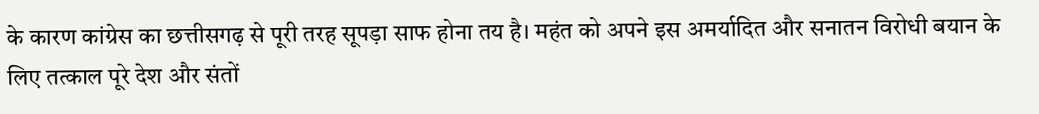के कारण कांग्रेस का छत्तीसगढ़ से पूरी तरह सूपड़ा साफ होना तय है। महंत को अपने इस अमर्यादित और सनातन विरोधी बयान के लिए तत्काल पूरे देश और संतों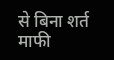से बिना शर्त माफी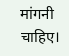मांगनी चाहिए।